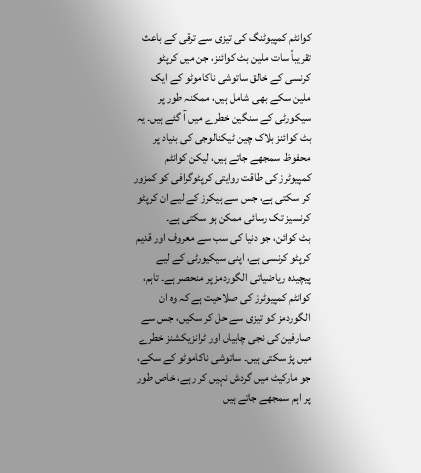کوانٹم کمپیوٹنگ کی تیزی سے ترقی کے باعث تقریباً سات ملین بٹ کوائنز، جن میں کرپٹو کرنسی کے خالق ساتوشی ناکاموٹو کے ایک ملین سکے بھی شامل ہیں، ممکنہ طور پر سیکورٹی کے سنگین خطرے میں آ گئے ہیں۔ یہ بٹ کوائنز بلاک چین ٹیکنالوجی کی بنیاد پر محفوظ سمجھے جاتے ہیں، لیکن کوانٹم کمپیوٹرز کی طاقت روایتی کرپٹوگرافی کو کمزور کر سکتی ہے، جس سے ہیکرز کے لیے ان کرپٹو کرنسیز تک رسائی ممکن ہو سکتی ہے۔
بٹ کوائن، جو دنیا کی سب سے معروف اور قدیم کرپٹو کرنسی ہے، اپنی سیکیورٹی کے لیے پیچیدہ ریاضیاتی الگوردمز پر منحصر ہے۔ تاہم، کوانٹم کمپیوٹرز کی صلاحیت ہے کہ وہ ان الگوردمز کو تیزی سے حل کر سکیں، جس سے صارفین کی نجی چابیاں اور ٹرانزیکشنز خطرے میں پڑ سکتی ہیں۔ ساتوشی ناکاموٹو کے سکے، جو مارکیٹ میں گردش نہیں کر رہے، خاص طور پر اہم سمجھے جاتے ہیں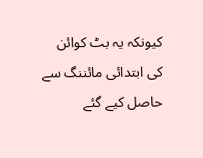کیونکہ یہ بٹ کوائن کی ابتدائی مائننگ سے حاصل کیے گئے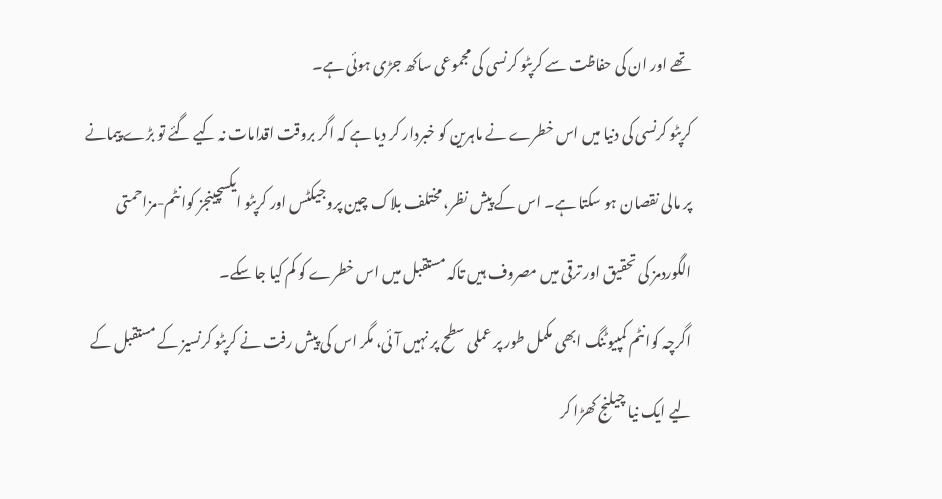تھے اور ان کی حفاظت سے کرپٹو کرنسی کی مجموعی ساکھ جڑی ہوئی ہے۔
کرپٹو کرنسی کی دنیا میں اس خطرے نے ماہرین کو خبردار کر دیا ہے کہ اگر بروقت اقدامات نہ کیے گئے تو بڑے پیمانے پر مالی نقصان ہو سکتا ہے۔ اس کے پیش نظر، مختلف بلاک چین پروجیکٹس اور کرپٹو ایکسچینجز کوانٹم-مزاحمتی الگوردمز کی تحقیق اور ترقی میں مصروف ہیں تاکہ مستقبل میں اس خطرے کو کم کیا جا سکے۔
اگرچہ کوانٹم کمپیوٹنگ ابھی مکمل طور پر عملی سطح پر نہیں آئی، مگر اس کی پیش رفت نے کرپٹو کرنسیز کے مستقبل کے لیے ایک نیا چیلنج کھڑا کر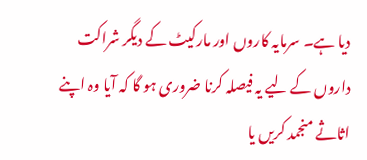دیا ہے۔ سرمایہ کاروں اور مارکیٹ کے دیگر شراکت داروں کے لیے یہ فیصلہ کرنا ضروری ہو گا کہ آیا وہ اپنے اثاثے منجمد کریں یا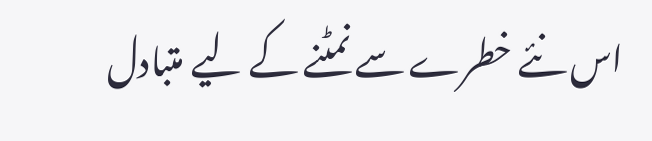اس نئے خطرے سے نمٹنے کے لیے متبادل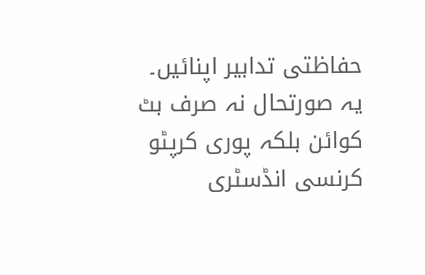حفاظتی تدابیر اپنائیں۔
یہ صورتحال نہ صرف بٹ کوائن بلکہ پوری کرپٹو کرنسی انڈسٹری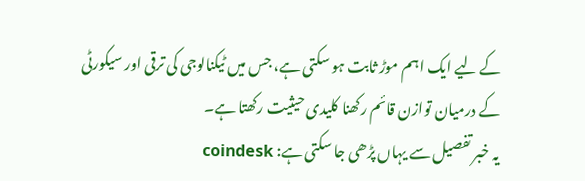کے لیے ایک اہم موڑ ثابت ہو سکتی ہے، جس میں ٹیکنالوجی کی ترقی اور سیکورٹی کے درمیان توازن قائم رکھنا کلیدی حیثیت رکھتا ہے۔
یہ خبر تفصیل سے یہاں پڑھی جا سکتی ہے: coindesk